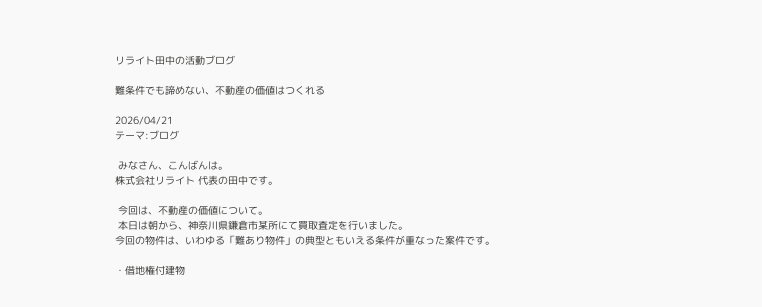リライト田中の活動ブログ

難条件でも諦めない、不動産の価値はつくれる

2026/04/21
テーマ:ブログ

 みなさん、こんばんは。
株式会社リライト 代表の田中です。

 今回は、不動産の価値について。
 本日は朝から、神奈川県鎌倉市某所にて買取査定を行いました。
今回の物件は、いわゆる「難あり物件」の典型ともいえる条件が重なった案件です。

・借地権付建物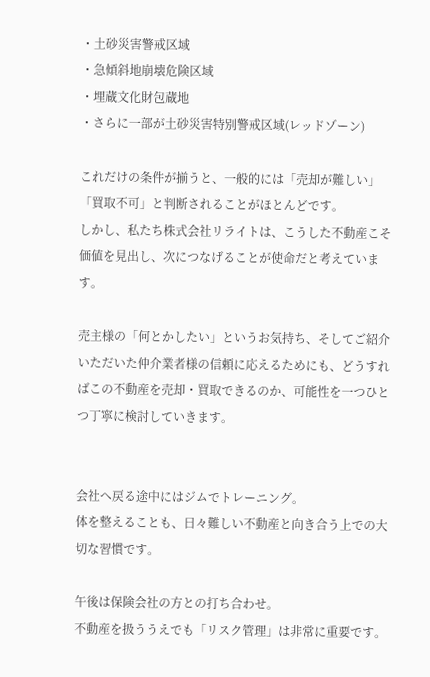・土砂災害警戒区域
・急傾斜地崩壊危険区域
・埋蔵文化財包蔵地
・さらに一部が土砂災害特別警戒区域(レッドゾーン)

これだけの条件が揃うと、一般的には「売却が難しい」「買取不可」と判断されることがほとんどです。
しかし、私たち株式会社リライトは、こうした不動産こそ価値を見出し、次につなげることが使命だと考えています。

売主様の「何とかしたい」というお気持ち、そしてご紹介いただいた仲介業者様の信頼に応えるためにも、どうすればこの不動産を売却・買取できるのか、可能性を一つひとつ丁寧に検討していきます。


会社へ戻る途中にはジムでトレーニング。
体を整えることも、日々難しい不動産と向き合う上での大切な習慣です。

午後は保険会社の方との打ち合わせ。
不動産を扱ううえでも「リスク管理」は非常に重要です。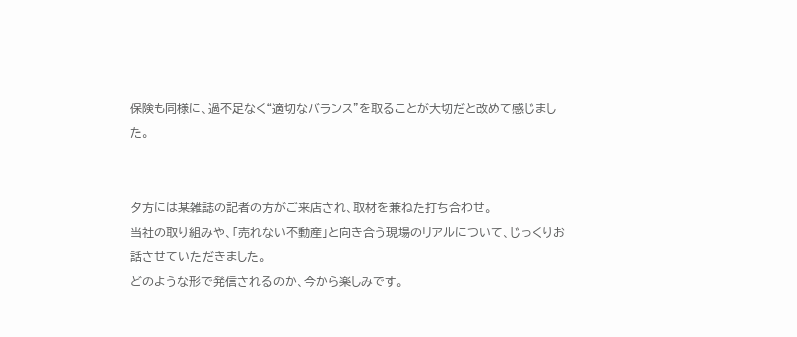保険も同様に、過不足なく“適切なバランス”を取ることが大切だと改めて感じました。


夕方には某雑誌の記者の方がご来店され、取材を兼ねた打ち合わせ。
当社の取り組みや、「売れない不動産」と向き合う現場のリアルについて、じっくりお話させていただきました。
どのような形で発信されるのか、今から楽しみです。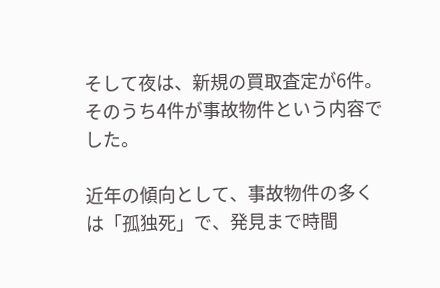そして夜は、新規の買取査定が6件。
そのうち4件が事故物件という内容でした。

近年の傾向として、事故物件の多くは「孤独死」で、発見まで時間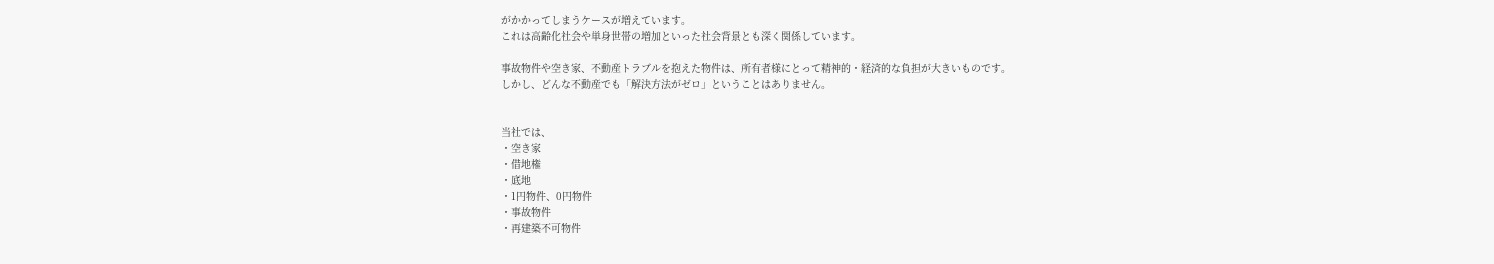がかかってしまうケースが増えています。
これは高齢化社会や単身世帯の増加といった社会背景とも深く関係しています。

事故物件や空き家、不動産トラブルを抱えた物件は、所有者様にとって精神的・経済的な負担が大きいものです。
しかし、どんな不動産でも「解決方法がゼロ」ということはありません。


当社では、
・空き家
・借地権
・底地
・1円物件、0円物件
・事故物件
・再建築不可物件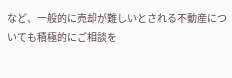など、一般的に売却が難しいとされる不動産についても積極的にご相談を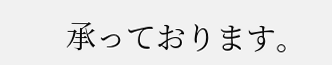承っております。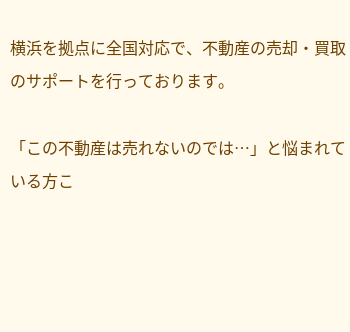横浜を拠点に全国対応で、不動産の売却・買取のサポートを行っております。

「この不動産は売れないのでは…」と悩まれている方こ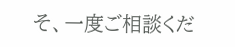そ、一度ご相談くだ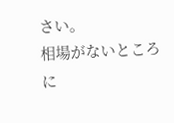さい。
相場がないところに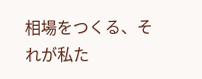相場をつくる、それが私た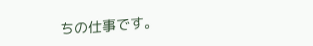ちの仕事です。